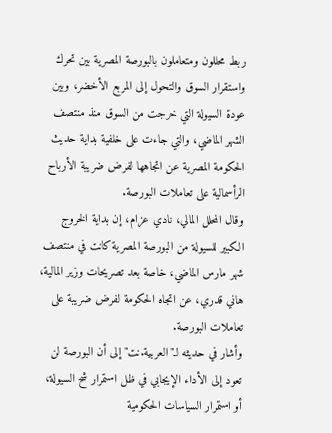ربط محللون ومتعاملون بالبورصة المصرية بين تحرك واستقرار السوق والتحول إلى المربع الأخضر، وبين عودة السيولة التي خرجت من السوق منذ منتصف الشهر الماضي، والتي جاءت على خلفية بداية حديث الحكومة المصرية عن اتجاهها لفرض ضريبة الأرباح الرأسمالية على تعاملات البورصة.
وقال المحلل المالي، نادي عزام، إن بداية الخروج الكبير للسيولة من البورصة المصرية كانت في منتصف شهر مارس الماضي، خاصة بعد تصريحات وزير المالية، هاني قدري، عن اتجاه الحكومة لفرض ضريبة على تعاملات البورصة.
وأشار في حديثه لـ"العربية.نت" إلى أن البورصة لن تعود إلى الأداء الإيجابي في ظل استمرار شح السيولة، أو استمرار السياسات الحكومية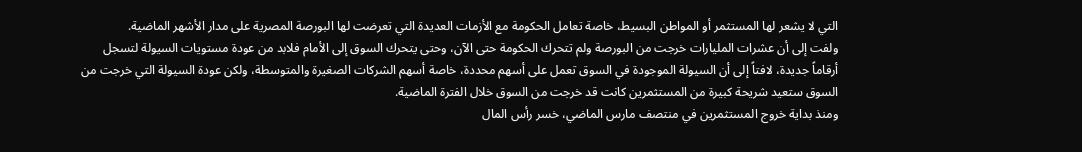التي لا يشعر لها المستثمر أو المواطن البسيط، خاصة تعامل الحكومة مع الأزمات العديدة التي تعرضت لها البورصة المصرية على مدار الأشهر الماضية.
ولفت إلى أن عشرات المليارات خرجت من البورصة ولم تتحرك الحكومة حتى الآن، وحتى يتحرك السوق إلى الأمام فلابد من عودة مستويات السيولة لتسجل أرقاماً جديدة، لافتاً إلى أن السيولة الموجودة في السوق تعمل على أسهم محددة، خاصة أسهم الشركات الصغيرة والمتوسطة، ولكن عودة السيولة التي خرجت من السوق ستعيد شريحة كبيرة من المستثمرين كانت قد خرجت من السوق خلال الفترة الماضية.
ومنذ بداية خروج المستثمرين في منتصف مارس الماضي، خسر رأس المال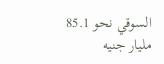السوقي نحو 85.1 مليار جنيه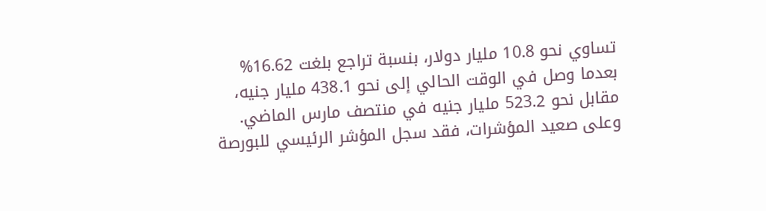تساوي نحو 10.8 مليار دولار، بنسبة تراجع بلغت 16.62% بعدما وصل في الوقت الحالي إلى نحو 438.1 مليار جنيه، مقابل نحو 523.2 مليار جنيه في منتصف مارس الماضي.
وعلى صعيد المؤشرات، فقد سجل المؤشر الرئيسي للبورصة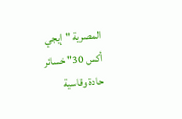المصرية "إيجي أكس 30" خسائر حادة وقاسية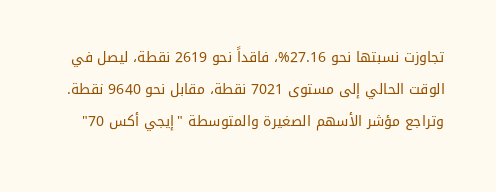تجاوزت نسبتها نحو 27.16%، فاقداً نحو 2619 نقطة، ليصل في الوقت الحالي إلى مستوى 7021 نقطة، مقابل نحو 9640 نقطة.
وتراجع مؤشر الأسهم الصغيرة والمتوسطة "إيجي أكس 70"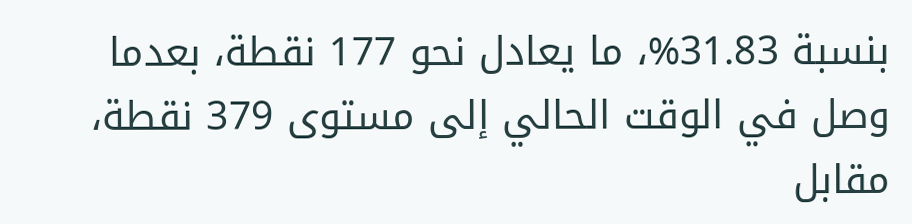بنسبة 31.83%، ما يعادل نحو 177 نقطة، بعدما وصل في الوقت الحالي إلى مستوى 379 نقطة، مقابل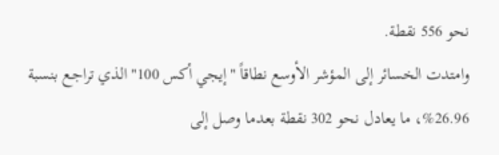نحو 556 نقطة.
وامتدت الخسائر إلى المؤشر الأوسع نطاقاً "إيجي أكس 100" الذي تراجع بنسبة 26.96%، ما يعادل نحو 302 نقطة بعدما وصل إلى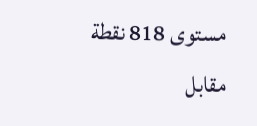مستوى 818 نقطة مقابل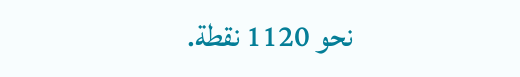نحو 1120 نقطة.